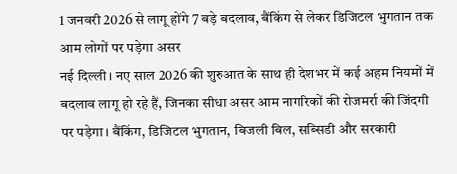1 जनवरी 2026 से लागू होंगे 7 बड़े बदलाव, बैंकिंग से लेकर डिजिटल भुगतान तक आम लोगों पर पड़ेगा असर
नई दिल्ली। नए साल 2026 की शुरुआत के साथ ही देशभर में कई अहम नियमों में बदलाव लागू हो रहे हैं, जिनका सीधा असर आम नागरिकों की रोजमर्रा की जिंदगी पर पड़ेगा। बैंकिंग, डिजिटल भुगतान, बिजली बिल, सब्सिडी और सरकारी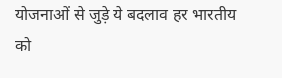योजनाओं से जुड़े ये बदलाव हर भारतीय को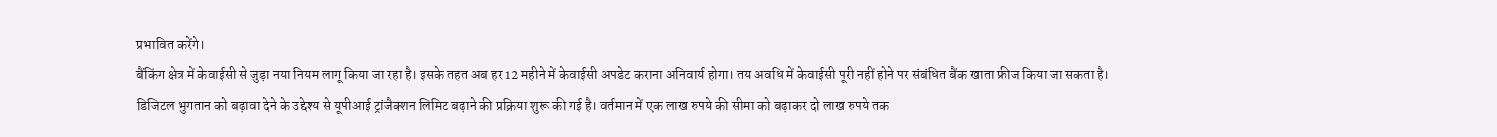प्रभावित करेंगे।
बैंकिंग क्षेत्र में केवाईसी से जुड़ा नया नियम लागू किया जा रहा है। इसके तहत अब हर 12 महीने में केवाईसी अपडेट कराना अनिवार्य होगा। तय अवधि में केवाईसी पूरी नहीं होने पर संबंधित बैंक खाता फ्रीज किया जा सकता है।
डिजिटल भुगतान को बढ़ावा देने के उद्देश्य से यूपीआई ट्रांजैक्शन लिमिट बढ़ाने की प्रक्रिया शुरू की गई है। वर्तमान में एक लाख रुपये की सीमा को बढ़ाकर दो लाख रुपये तक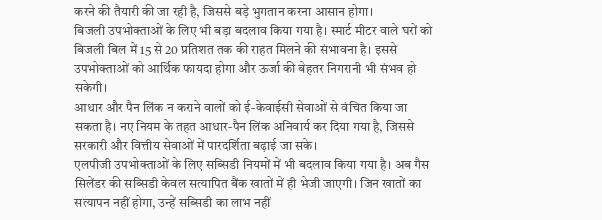करने की तैयारी की जा रही है, जिससे बड़े भुगतान करना आसान होगा।
बिजली उपभोक्ताओं के लिए भी बड़ा बदलाव किया गया है। स्मार्ट मीटर वाले घरों को बिजली बिल में 15 से 20 प्रतिशत तक की राहत मिलने की संभावना है। इससे उपभोक्ताओं को आर्थिक फायदा होगा और ऊर्जा की बेहतर निगरानी भी संभव हो सकेगी।
आधार और पैन लिंक न कराने वालों को ई-केवाईसी सेवाओं से वंचित किया जा सकता है। नए नियम के तहत आधार-पैन लिंक अनिवार्य कर दिया गया है, जिससे सरकारी और वित्तीय सेवाओं में पारदर्शिता बढ़ाई जा सके।
एलपीजी उपभोक्ताओं के लिए सब्सिडी नियमों में भी बदलाव किया गया है। अब गैस सिलेंडर की सब्सिडी केवल सत्यापित बैंक खातों में ही भेजी जाएगी। जिन खातों का सत्यापन नहीं होगा, उन्हें सब्सिडी का लाभ नहीं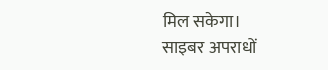मिल सकेगा।
साइबर अपराधों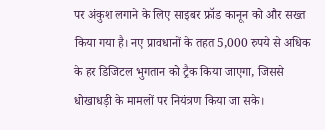पर अंकुश लगाने के लिए साइबर फ्रॉड कानून को और सख्त किया गया है। नए प्रावधानों के तहत 5,000 रुपये से अधिक के हर डिजिटल भुगतान को ट्रैक किया जाएगा, जिससे धोखाधड़ी के मामलों पर नियंत्रण किया जा सके।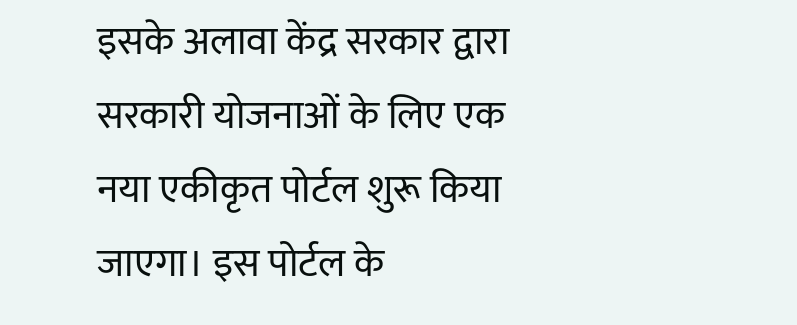इसके अलावा केंद्र सरकार द्वारा सरकारी योजनाओं के लिए एक नया एकीकृत पोर्टल शुरू किया जाएगा। इस पोर्टल के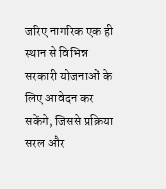जरिए नागरिक एक ही स्थान से विभिन्न सरकारी योजनाओं के लिए आवेदन कर सकेंगे, जिससे प्रक्रिया सरल और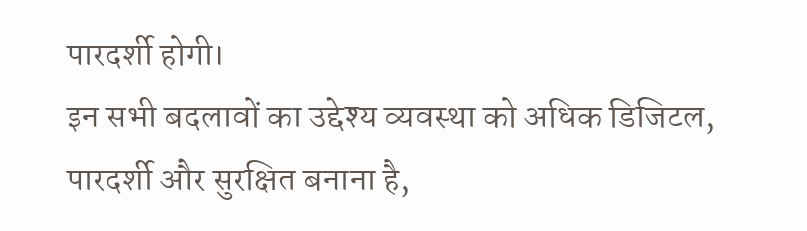पारदर्शी होगी।
इन सभी बदलावों का उद्देश्य व्यवस्था को अधिक डिजिटल, पारदर्शी और सुरक्षित बनाना है,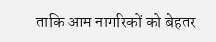ताकि आम नागरिकों को बेहतर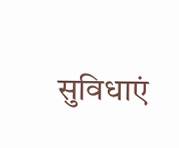सुविधाएं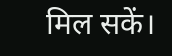मिल सकें।